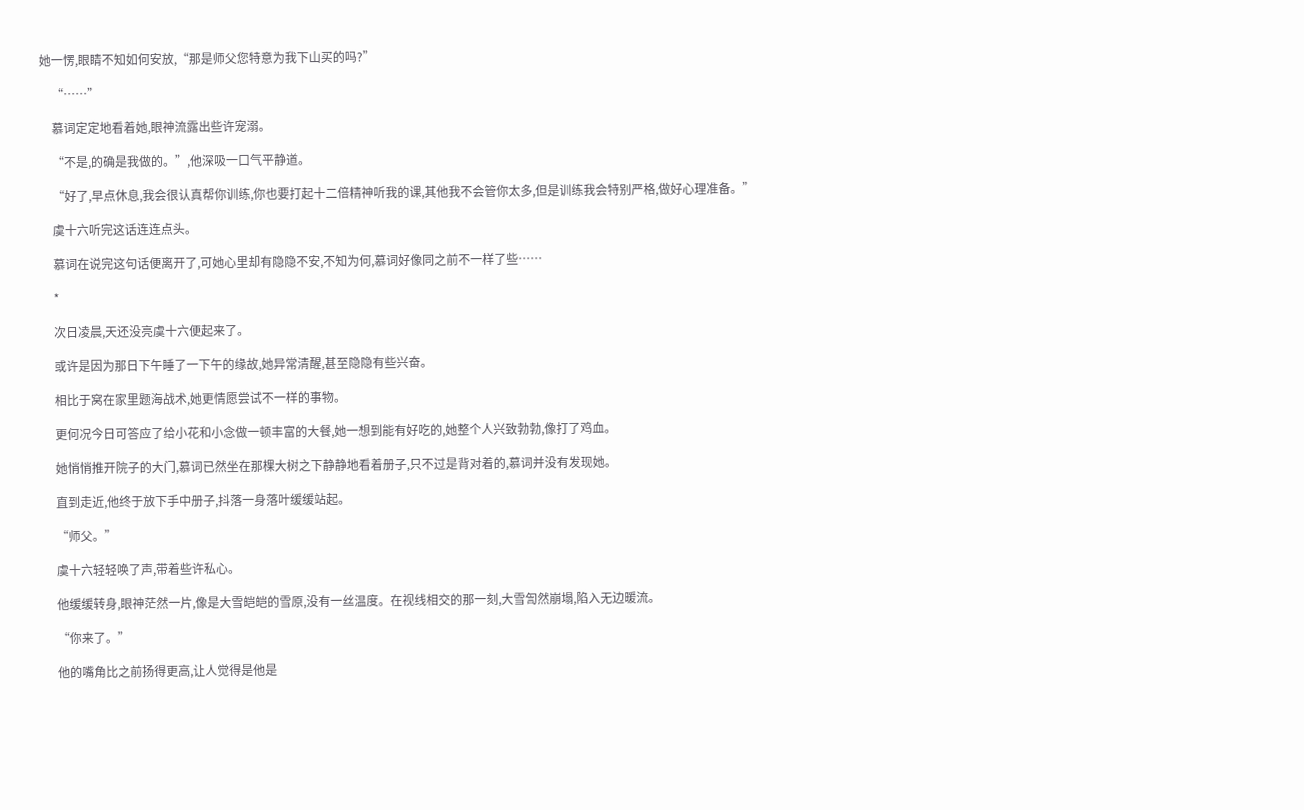她一愣,眼睛不知如何安放,“那是师父您特意为我下山买的吗?”

    “……”

    慕词定定地看着她,眼神流露出些许宠溺。

    “不是,的确是我做的。”,他深吸一口气平静道。

    “好了,早点休息,我会很认真帮你训练,你也要打起十二倍精神听我的课,其他我不会管你太多,但是训练我会特别严格,做好心理准备。”

    虞十六听完这话连连点头。

    慕词在说完这句话便离开了,可她心里却有隐隐不安,不知为何,慕词好像同之前不一样了些……

    *

    次日凌晨,天还没亮虞十六便起来了。

    或许是因为那日下午睡了一下午的缘故,她异常清醒,甚至隐隐有些兴奋。

    相比于窝在家里题海战术,她更情愿尝试不一样的事物。

    更何况今日可答应了给小花和小念做一顿丰富的大餐,她一想到能有好吃的,她整个人兴致勃勃,像打了鸡血。

    她悄悄推开院子的大门,慕词已然坐在那棵大树之下静静地看着册子,只不过是背对着的,慕词并没有发现她。

    直到走近,他终于放下手中册子,抖落一身落叶缓缓站起。

    “师父。”

    虞十六轻轻唤了声,带着些许私心。

    他缓缓转身,眼神茫然一片,像是大雪皑皑的雪原,没有一丝温度。在视线相交的那一刻,大雪訇然崩塌,陷入无边暖流。

    “你来了。”

    他的嘴角比之前扬得更高,让人觉得是他是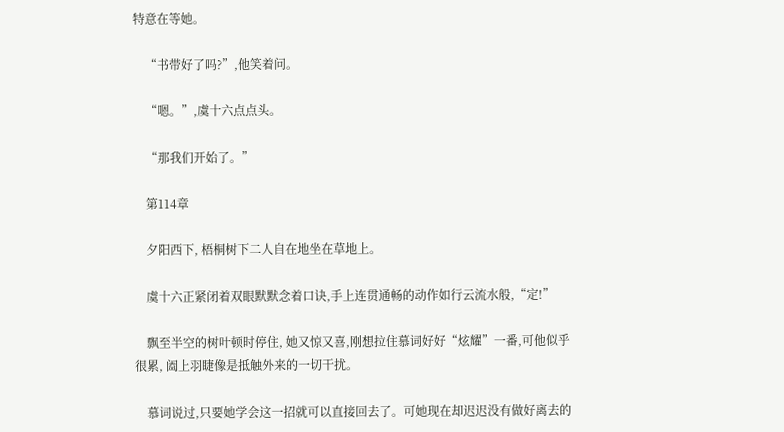特意在等她。

    “书带好了吗?”,他笑着问。

    “嗯。”,虞十六点点头。

    “那我们开始了。”

    第114章

    夕阳西下, 梧桐树下二人自在地坐在草地上。

    虞十六正紧闭着双眼默默念着口诀,手上连贯通畅的动作如行云流水般,“定!”

    飘至半空的树叶顿时停住, 她又惊又喜,刚想拉住慕词好好“炫耀”一番,可他似乎很累, 阖上羽睫像是抵触外来的一切干扰。

    慕词说过,只要她学会这一招就可以直接回去了。可她现在却迟迟没有做好离去的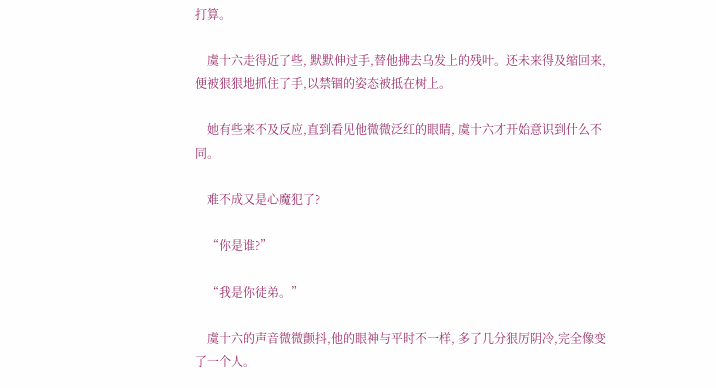打算。

    虞十六走得近了些, 默默伸过手,替他拂去乌发上的残叶。还未来得及缩回来,便被狠狠地抓住了手,以禁锢的姿态被抵在树上。

    她有些来不及反应,直到看见他微微泛红的眼睛, 虞十六才开始意识到什么不同。

    难不成又是心魔犯了?

    “你是谁?”

    “我是你徒弟。”

    虞十六的声音微微颤抖,他的眼神与平时不一样, 多了几分狠厉阴冷,完全像变了一个人。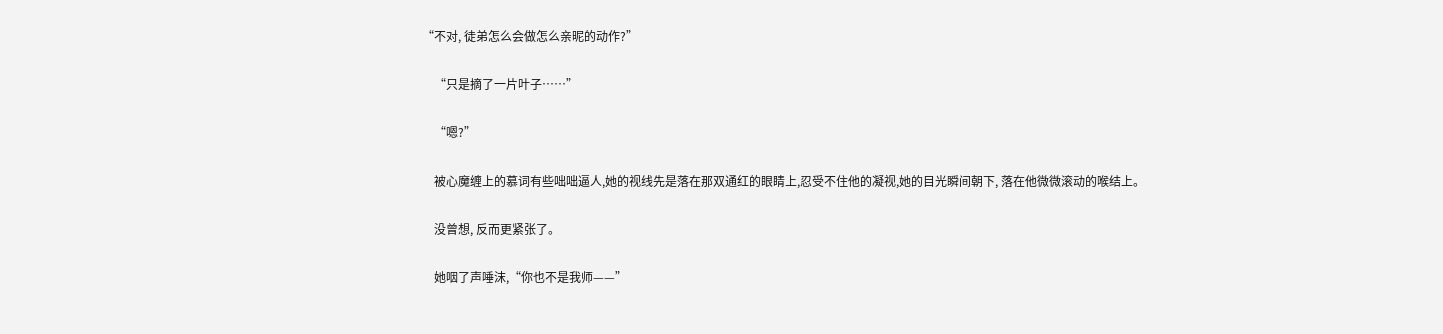“不对, 徒弟怎么会做怎么亲昵的动作?”

    “只是摘了一片叶子……”

    “嗯?”

    被心魔缠上的慕词有些咄咄逼人,她的视线先是落在那双通红的眼睛上,忍受不住他的凝视,她的目光瞬间朝下, 落在他微微滚动的喉结上。

    没曾想, 反而更紧张了。

    她咽了声唾沫,“你也不是我师——”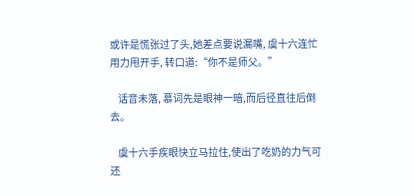或许是慌张过了头,她差点要说漏嘴, 虞十六连忙用力甩开手, 转口道:“你不是师父。”

    话音未落, 慕词先是眼神一暗,而后径直往后倒去。

    虞十六手疾眼快立马拉住,使出了吃奶的力气可还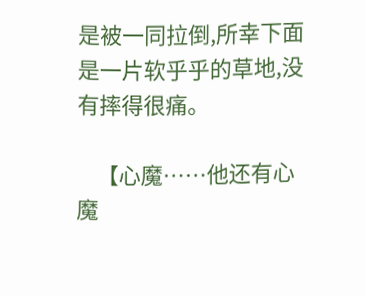是被一同拉倒,所幸下面是一片软乎乎的草地,没有摔得很痛。

    【心魔……他还有心魔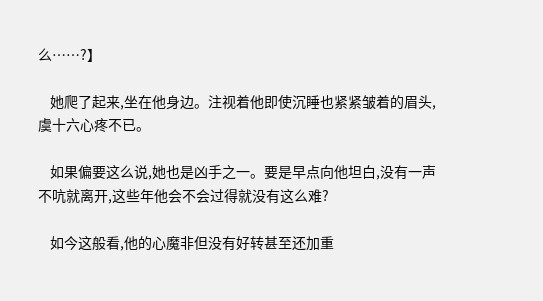么……?】

    她爬了起来,坐在他身边。注视着他即使沉睡也紧紧皱着的眉头,虞十六心疼不已。

    如果偏要这么说,她也是凶手之一。要是早点向他坦白,没有一声不吭就离开,这些年他会不会过得就没有这么难?

    如今这般看,他的心魔非但没有好转甚至还加重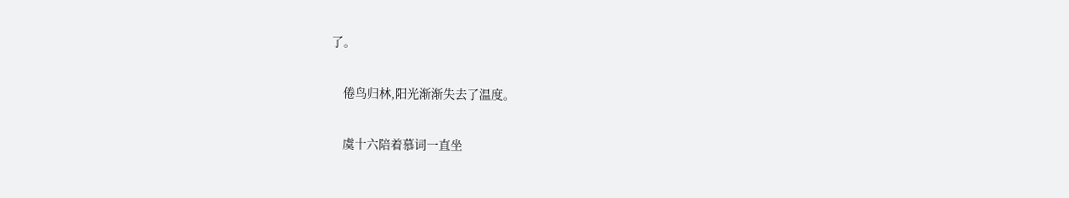了。

    倦鸟归林,阳光渐渐失去了温度。

    虞十六陪着慕词一直坐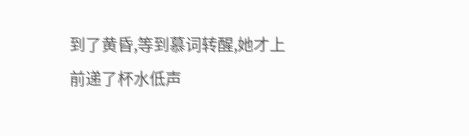到了黄昏,等到慕词转醒,她才上前递了杯水低声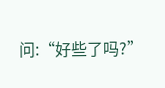问:“好些了吗?”